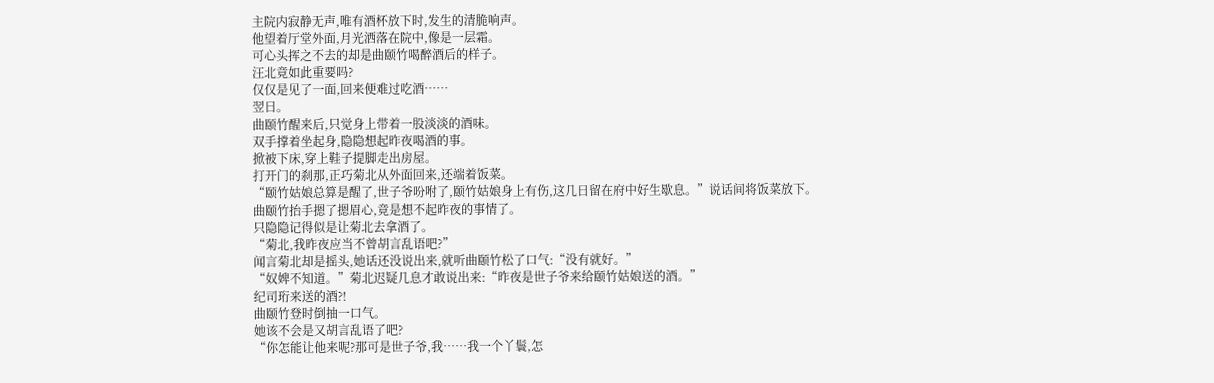主院内寂静无声,唯有酒杯放下时,发生的清脆响声。
他望着厅堂外面,月光洒落在院中,像是一层霜。
可心头挥之不去的却是曲颐竹喝醉酒后的样子。
汪北竟如此重要吗?
仅仅是见了一面,回来便难过吃酒……
翌日。
曲颐竹醒来后,只觉身上带着一股淡淡的酒味。
双手撑着坐起身,隐隐想起昨夜喝酒的事。
掀被下床,穿上鞋子提脚走出房屋。
打开门的刹那,正巧菊北从外面回来,还端着饭菜。
“颐竹姑娘总算是醒了,世子爷吩咐了,颐竹姑娘身上有伤,这几日留在府中好生歇息。”说话间将饭菜放下。
曲颐竹抬手摁了摁眉心,竟是想不起昨夜的事情了。
只隐隐记得似是让菊北去拿酒了。
“菊北,我昨夜应当不曾胡言乱语吧?”
闻言菊北却是摇头,她话还没说出来,就听曲颐竹松了口气:“没有就好。”
“奴婢不知道。”菊北迟疑几息才敢说出来:“昨夜是世子爷来给颐竹姑娘送的酒。”
纪司珩来送的酒?!
曲颐竹登时倒抽一口气。
她该不会是又胡言乱语了吧?
“你怎能让他来呢?那可是世子爷,我……我一个丫鬟,怎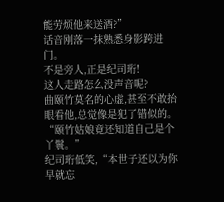能劳烦他来送酒?”
话音刚落一抹熟悉身影跨进门。
不是旁人,正是纪司珩!
这人走路怎么没声音呢?
曲颐竹莫名的心虚,甚至不敢抬眼看他,总觉像是犯了错似的。
“颐竹姑娘竟还知道自己是个丫鬟。”
纪司珩低笑,“本世子还以为你早就忘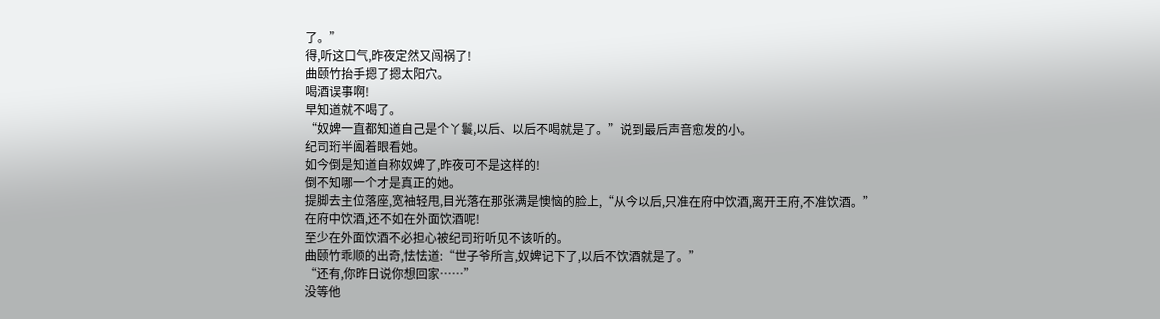了。”
得,听这口气,昨夜定然又闯祸了!
曲颐竹抬手摁了摁太阳穴。
喝酒误事啊!
早知道就不喝了。
“奴婢一直都知道自己是个丫鬟,以后、以后不喝就是了。”说到最后声音愈发的小。
纪司珩半阖着眼看她。
如今倒是知道自称奴婢了,昨夜可不是这样的!
倒不知哪一个才是真正的她。
提脚去主位落座,宽袖轻甩,目光落在那张满是懊恼的脸上,“从今以后,只准在府中饮酒,离开王府,不准饮酒。”
在府中饮酒,还不如在外面饮酒呢!
至少在外面饮酒不必担心被纪司珩听见不该听的。
曲颐竹乖顺的出奇,怯怯道:“世子爷所言,奴婢记下了,以后不饮酒就是了。”
“还有,你昨日说你想回家……”
没等他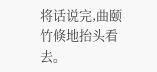将话说完,曲颐竹倏地抬头看去。